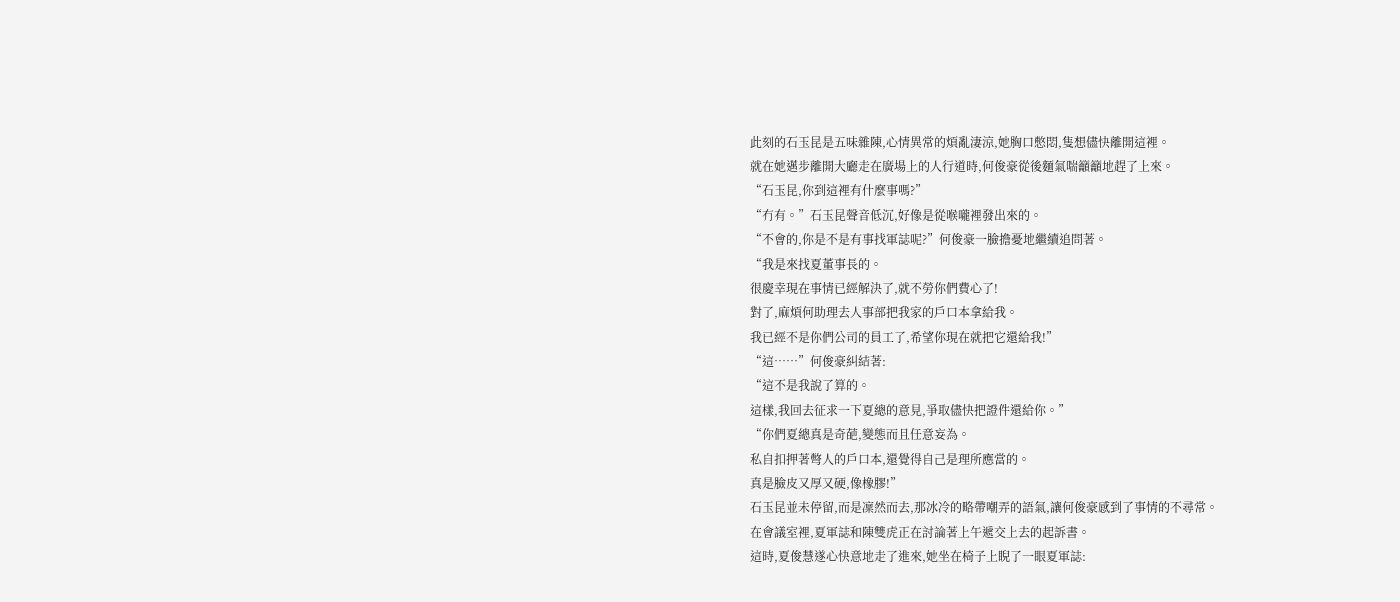此刻的石玉昆是五味雜陳,心情異常的煩亂淒涼,她胸口憋悶,隻想儘快離開這裡。
就在她邁步離開大廳走在廣場上的人行道時,何俊豪從後麵氣喘籲籲地趕了上來。
“石玉昆,你到這裡有什麼事嗎?”
“冇有。”石玉昆聲音低沉,好像是從喉嚨裡發出來的。
“不會的,你是不是有事找軍誌呢?”何俊豪一臉擔憂地繼續追問著。
“我是來找夏董事長的。
很慶幸現在事情已經解決了,就不勞你們費心了!
對了,麻煩何助理去人事部把我家的戶口本拿給我。
我已經不是你們公司的員工了,希望你現在就把它還給我!”
“這……”何俊豪糾結著:
“這不是我說了算的。
這樣,我回去征求一下夏總的意見,爭取儘快把證件還給你。”
“你們夏總真是奇葩,變態而且任意妄為。
私自扣押著彆人的戶口本,還覺得自己是理所應當的。
真是臉皮又厚又硬,像橡膠!”
石玉昆並未停留,而是凜然而去,那冰冷的略帶嘲弄的語氣,讓何俊豪感到了事情的不尋常。
在會議室裡,夏軍誌和陳雙虎正在討論著上午遞交上去的起訴書。
這時,夏俊慧遂心快意地走了進來,她坐在椅子上睨了一眼夏軍誌: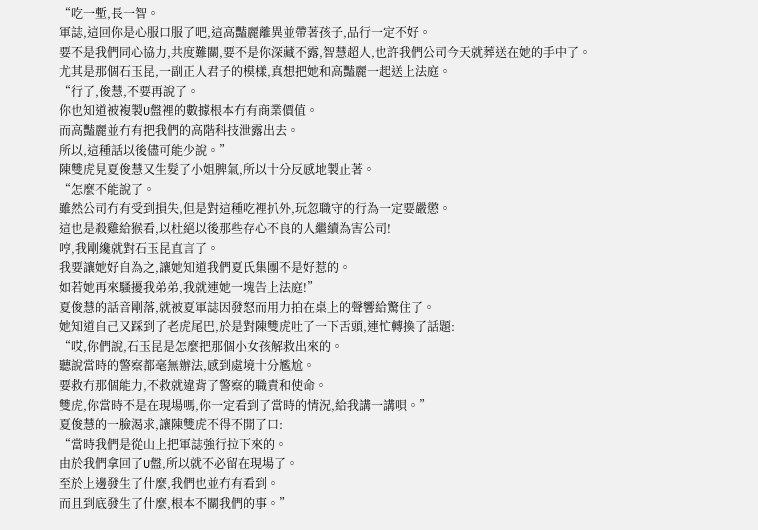“吃一塹,長一智。
軍誌,這回你是心服口服了吧,這高豔麗離異並帶著孩子,品行一定不好。
要不是我們同心協力,共度難關,要不是你深藏不露,智慧超人,也許我們公司今天就葬送在她的手中了。
尤其是那個石玉昆,一副正人君子的模樣,真想把她和高豔麗一起送上法庭。
“行了,俊慧,不要再說了。
你也知道被複製U盤裡的數據根本冇有商業價值。
而高豔麗並冇有把我們的高階科技泄露出去。
所以,這種話以後儘可能少說。”
陳雙虎見夏俊慧又生髮了小姐脾氣,所以十分反感地製止著。
“怎麼不能說了。
雖然公司冇有受到損失,但是對這種吃裡扒外,玩忽職守的行為一定要嚴懲。
這也是殺雞給猴看,以杜絕以後那些存心不良的人繼續為害公司!
哼,我剛纔就對石玉昆直言了。
我要讓她好自為之,讓她知道我們夏氏集團不是好惹的。
如若她再來騷擾我弟弟,我就連她一塊告上法庭!”
夏俊慧的話音剛落,就被夏軍誌因發怒而用力拍在桌上的聲響給驚住了。
她知道自己又踩到了老虎尾巴,於是對陳雙虎吐了一下舌頭,連忙轉換了話題:
“哎,你們說,石玉昆是怎麼把那個小女孩解救出來的。
聽說當時的警察都毫無辦法,感到處境十分尷尬。
要救冇那個能力,不救就違背了警察的職責和使命。
雙虎,你當時不是在現場嗎,你一定看到了當時的情況,給我講一講唄。”
夏俊慧的一臉渴求,讓陳雙虎不得不開了口:
“當時我們是從山上把軍誌強行拉下來的。
由於我們拿回了U盤,所以就不必留在現場了。
至於上邊發生了什麼,我們也並冇有看到。
而且到底發生了什麼,根本不關我們的事。”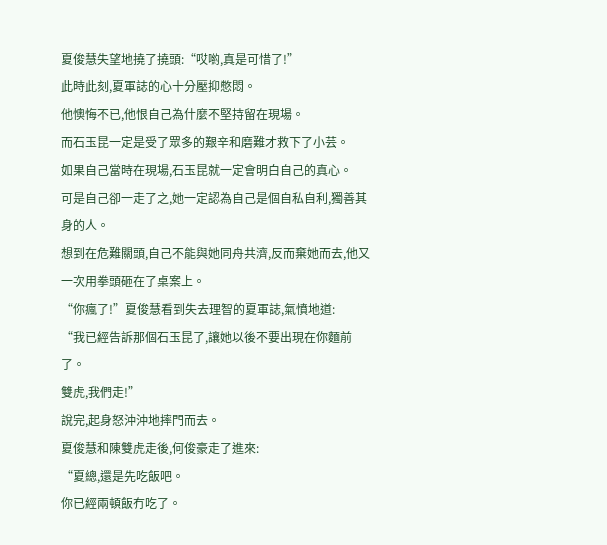夏俊慧失望地撓了撓頭:“哎喲,真是可惜了!”
此時此刻,夏軍誌的心十分壓抑憋悶。
他懊悔不已,他恨自己為什麼不堅持留在現場。
而石玉昆一定是受了眾多的艱辛和磨難才救下了小芸。
如果自己當時在現場,石玉昆就一定會明白自己的真心。
可是自己卻一走了之,她一定認為自己是個自私自利,獨善其身的人。
想到在危難關頭,自己不能與她同舟共濟,反而棄她而去,他又一次用拳頭砸在了桌案上。
“你瘋了!”夏俊慧看到失去理智的夏軍誌,氣憤地道:
“我已經告訴那個石玉昆了,讓她以後不要出現在你麵前了。
雙虎,我們走!”
說完,起身怒沖沖地摔門而去。
夏俊慧和陳雙虎走後,何俊豪走了進來:
“夏總,還是先吃飯吧。
你已經兩頓飯冇吃了。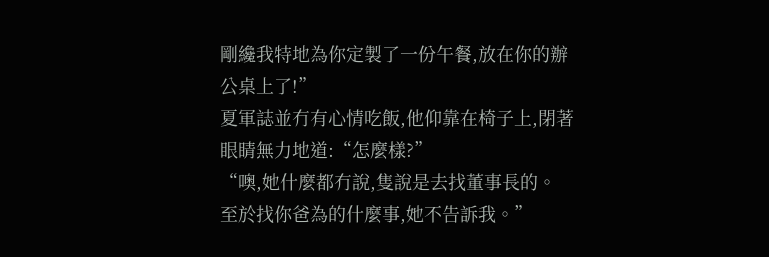剛纔我特地為你定製了一份午餐,放在你的辦公桌上了!”
夏軍誌並冇有心情吃飯,他仰靠在椅子上,閉著眼睛無力地道:“怎麼樣?”
“噢,她什麼都冇說,隻說是去找董事長的。
至於找你爸為的什麼事,她不告訴我。”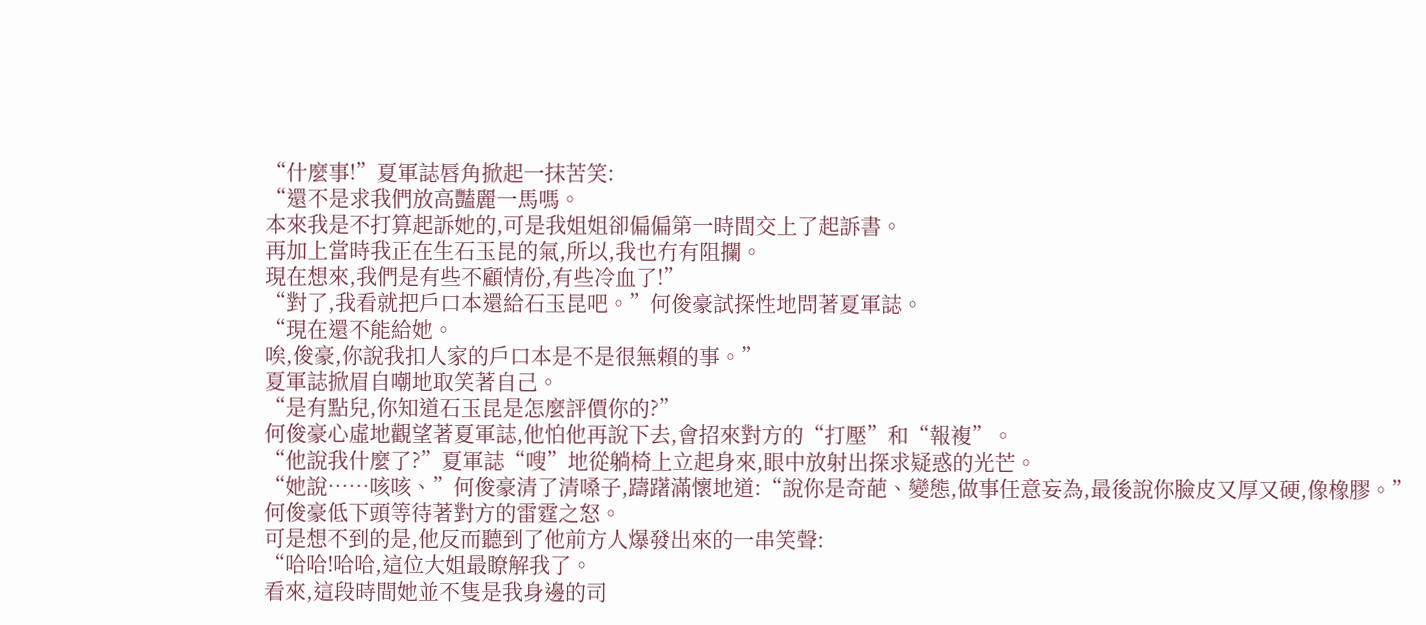“什麼事!”夏軍誌唇角掀起一抹苦笑:
“還不是求我們放高豔麗一馬嗎。
本來我是不打算起訴她的,可是我姐姐卻偏偏第一時間交上了起訴書。
再加上當時我正在生石玉昆的氣,所以,我也冇有阻攔。
現在想來,我們是有些不顧情份,有些冷血了!”
“對了,我看就把戶口本還給石玉昆吧。”何俊豪試探性地問著夏軍誌。
“現在還不能給她。
唉,俊豪,你說我扣人家的戶口本是不是很無賴的事。”
夏軍誌掀眉自嘲地取笑著自己。
“是有點兒,你知道石玉昆是怎麼評價你的?”
何俊豪心虛地觀望著夏軍誌,他怕他再說下去,會招來對方的“打壓”和“報複”。
“他說我什麼了?”夏軍誌“嗖”地從躺椅上立起身來,眼中放射出探求疑惑的光芒。
“她說……咳咳、”何俊豪清了清嗓子,躊躇滿懷地道:“說你是奇葩、變態,做事任意妄為,最後說你臉皮又厚又硬,像橡膠。”
何俊豪低下頭等待著對方的雷霆之怒。
可是想不到的是,他反而聽到了他前方人爆發出來的一串笑聲:
“哈哈!哈哈,這位大姐最瞭解我了。
看來,這段時間她並不隻是我身邊的司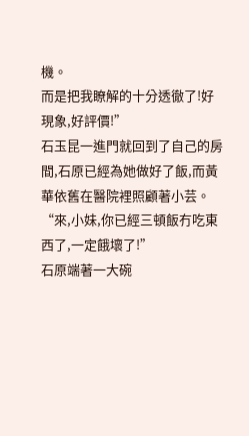機。
而是把我瞭解的十分透徹了!好現象,好評價!”
石玉昆一進門就回到了自己的房間,石原已經為她做好了飯,而黃華依舊在醫院裡照顧著小芸。
“來,小妹,你已經三頓飯冇吃東西了,一定餓壞了!”
石原端著一大碗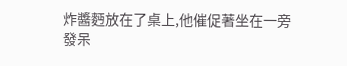炸醬麪放在了桌上,他催促著坐在一旁發呆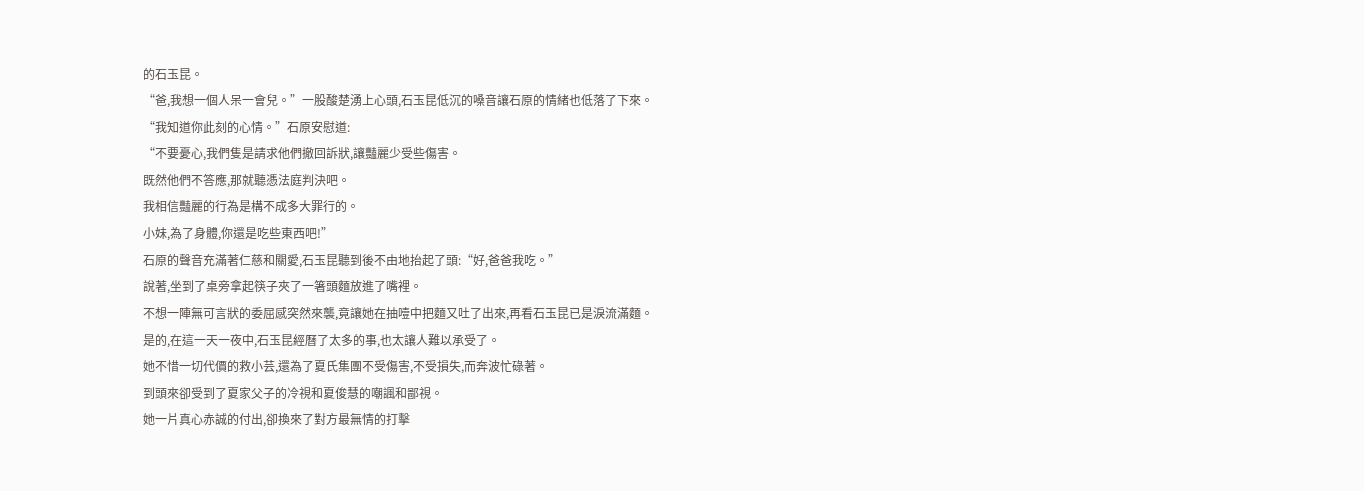的石玉昆。
“爸,我想一個人呆一會兒。”一股酸楚湧上心頭,石玉昆低沉的嗓音讓石原的情緒也低落了下來。
“我知道你此刻的心情。”石原安慰道:
“不要憂心,我們隻是請求他們撤回訴狀,讓豔麗少受些傷害。
既然他們不答應,那就聽憑法庭判決吧。
我相信豔麗的行為是構不成多大罪行的。
小妹,為了身體,你還是吃些東西吧!”
石原的聲音充滿著仁慈和關愛,石玉昆聽到後不由地抬起了頭:“好,爸爸我吃。”
說著,坐到了桌旁拿起筷子夾了一箸頭麵放進了嘴裡。
不想一陣無可言狀的委屈感突然來襲,竟讓她在抽噎中把麵又吐了出來,再看石玉昆已是淚流滿麵。
是的,在這一天一夜中,石玉昆經曆了太多的事,也太讓人難以承受了。
她不惜一切代價的救小芸,還為了夏氏集團不受傷害,不受損失,而奔波忙碌著。
到頭來卻受到了夏家父子的冷視和夏俊慧的嘲諷和鄙視。
她一片真心赤誠的付出,卻換來了對方最無情的打擊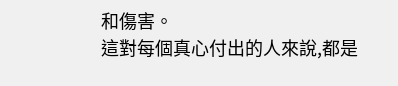和傷害。
這對每個真心付出的人來說,都是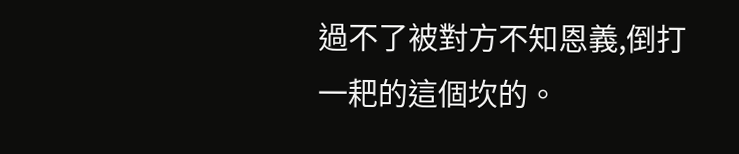過不了被對方不知恩義,倒打一耙的這個坎的。